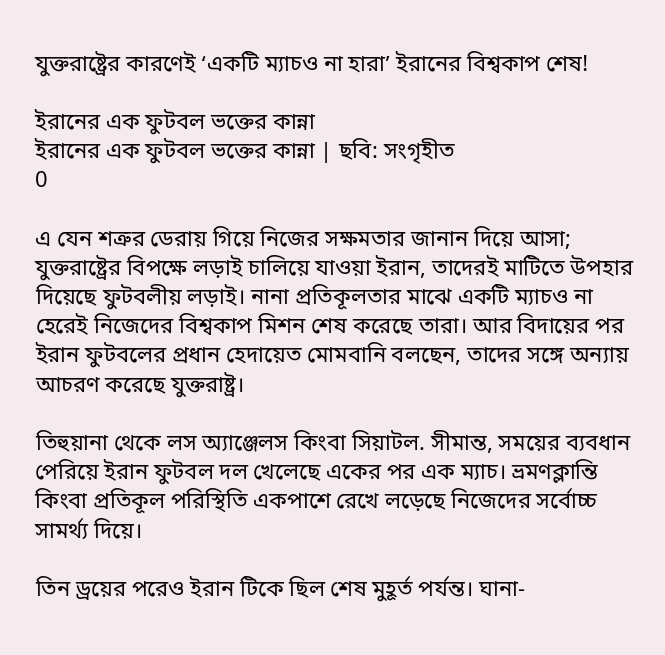যুক্তরাষ্ট্রের কারণেই ‘একটি ম্যাচও না হারা’ ইরানের বিশ্বকাপ শেষ!

ইরানের এক ফুটবল ভক্তের কান্না
ইরানের এক ফুটবল ভক্তের কান্না | ছবি: সংগৃহীত
0

এ যেন শত্রুর ডেরায় গিয়ে নিজের সক্ষমতার জানান দিয়ে আসা; যুক্তরাষ্ট্রের বিপক্ষে লড়াই চালিয়ে যাওয়া ইরান, তাদেরই মাটিতে উপহার দিয়েছে ফুটবলীয় লড়াই। নানা প্রতিকূলতার মাঝে একটি ম্যাচও না হেরেই নিজেদের বিশ্বকাপ মিশন শেষ করেছে তারা। আর বিদায়ের পর ইরান ফুটবলের প্রধান হেদায়েত মোমবানি বলছেন, তাদের সঙ্গে অন্যায় আচরণ করেছে যুক্তরাষ্ট্র।

তিহুয়ানা থেকে লস অ্যাঞ্জেলস কিংবা সিয়াটল. সীমান্ত, সময়ের ব্যবধান পেরিয়ে ইরান ফুটবল দল খেলেছে একের পর এক ম্যাচ। ভ্রমণক্লান্তি কিংবা প্রতিকূল পরিস্থিতি একপাশে রেখে লড়েছে নিজেদের সর্বোচ্চ সামর্থ্য দিয়ে।

তিন ড্রয়ের পরেও ইরান টিকে ছিল শেষ মুহূর্ত পর্যন্ত। ঘানা-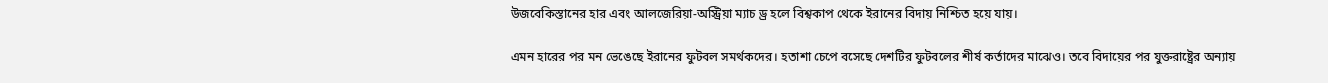উজবেকিস্তানের হার এবং আলজেরিয়া-অস্ট্রিয়া ম্যাচ ড্র হলে বিশ্বকাপ থেকে ইরানের বিদায় নিশ্চিত হয়ে যায়।

এমন হারের পর মন ভেঙেছে ইরানের ফুটবল সমর্থকদের। হতাশা চেপে বসেছে দেশটির ফুটবলের শীর্ষ কর্তাদের মাঝেও। তবে বিদায়ের পর যুক্তরাষ্ট্রের অন্যায়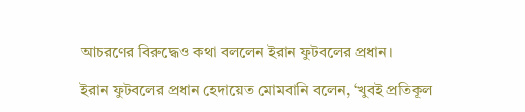আচরণের বিরুদ্ধেও কথা বললেন ইরান ফুটবলের প্রধান।

ইরান ফুটবলের প্রধান হেদায়েত মোমবানি বলেন, ‘খুবই প্রতিকূল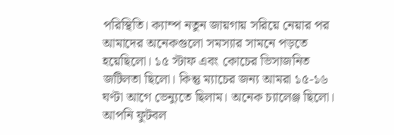পরিস্থিতি। ক্যাম্প নতুন জায়গায় সরিয়ে নেয়ার পর আমাদের অনেকগুলো সমস্যার সামনে পড়তে হয়েছিলো। ১৫ স্টাফ এবং কোচের ভিসাজনিত জটিলতা ছিলো। কিন্তু ম্যাচের জন্য আমরা ১৫-১৬ ঘণ্টা আগে ভেন্যুতে ছিলাম। অনেক চ্যালেঞ্জ ছিলো। আপনি ফুটবল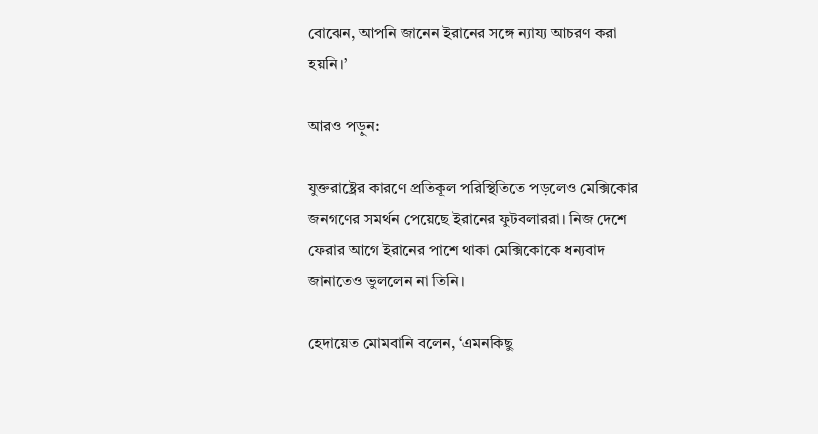বোঝেন, আপনি জানেন ইরানের সঙ্গে ন্যায্য আচরণ করা হয়নি।’

আরও পড়ুন:

যুক্তরাষ্ট্রের কারণে প্রতিকূল পরিস্থিতিতে পড়লেও মেক্সিকোর জনগণের সমর্থন পেয়েছে ইরানের ফুটবলাররা। নিজ দেশে ফেরার আগে ইরানের পাশে থাকা মেক্সিকোকে ধন্যবাদ জানাতেও ভুললেন না তিনি।

হেদায়েত মোমবানি বলেন, ‘এমনকিছু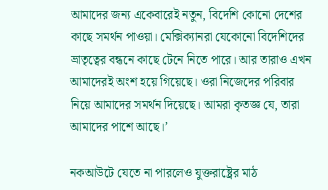আমাদের জন্য একেবারেই নতুন, বিদেশি কোনো দেশের কাছে সমর্থন পাওয়া। মেক্সিক্যানরা যেকোনো বিদেশিদের ভ্রাতৃত্বের বন্ধনে কাছে টেনে নিতে পারে। আর তারাও এখন আমাদেরই অংশ হয়ে গিয়েছে। ওরা নিজেদের পরিবার নিয়ে আমাদের সমর্থন দিয়েছে। আমরা কৃতজ্ঞ যে, তারা আমাদের পাশে আছে।’

নকআউটে যেতে না পারলেও যুক্তরাষ্ট্রের মাঠ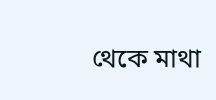থেকে মাথা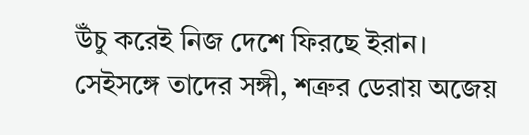উঁচু করেই নিজ দেশে ফিরছে ইরান। সেইসঙ্গে তাদের সঙ্গী, শত্রুর ডেরায় অজেয়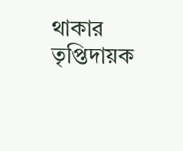থাকার তৃপ্তিদায়ক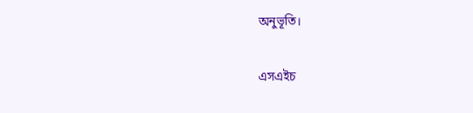অনুভূতি।

এসএইচ